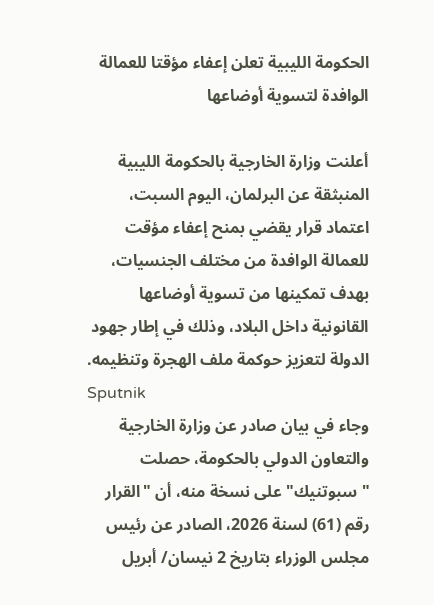الحكومة الليبية تعلن إعفاء مؤقتا للعمالة الوافدة لتسوية أوضاعها

أعلنت وزارة الخارجية بالحكومة الليبية المنبثقة عن البرلمان، اليوم السبت، اعتماد قرار يقضي بمنح إعفاء مؤقت للعمالة الوافدة من مختلف الجنسيات، بهدف تمكينها من تسوية أوضاعها القانونية داخل البلاد، وذلك في إطار جهود الدولة لتعزيز حوكمة ملف الهجرة وتنظيمه.
Sputnik
وجاء في بيان صادر عن وزارة الخارجية والتعاون الدولي بالحكومة، حصلت "سبوتنيك" على نسخة منه، أن "القرار رقم (61) لسنة 2026، الصادر عن رئيس مجلس الوزراء بتاريخ 2 نيسان/ أبريل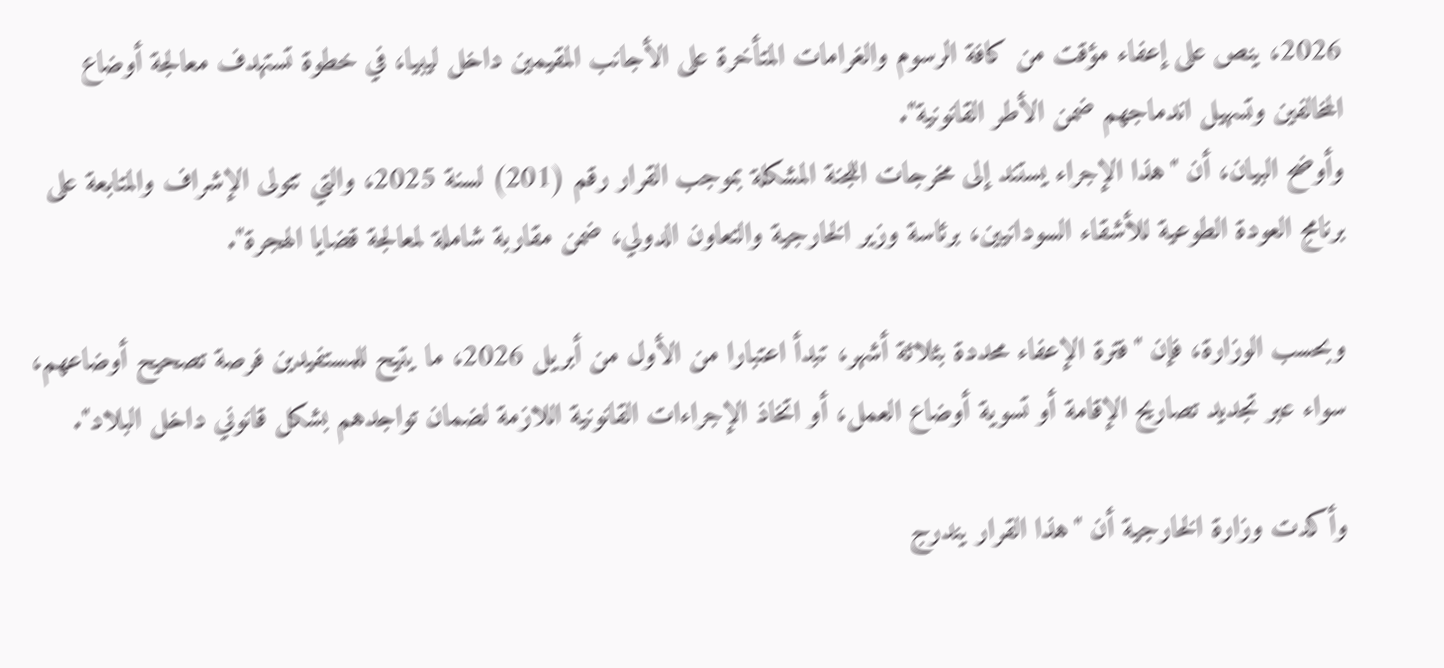2026، ينص على إعفاء مؤقت من كافة الرسوم والغرامات المتأخرة على الأجانب المقيمين داخل ليبيا، في خطوة تستهدف معالجة أوضاع المخالفين وتسهيل اندماجهم ضمن الأطر القانونية".
وأوضح البيان، أن "هذا الإجراء يستند إلى مخرجات اللجنة المشكلة بموجب القرار رقم (201) لسنة 2025، والتي تتولى الإشراف والمتابعة على برنامج العودة الطوعية للأشقاء السودانيين، برئاسة وزير الخارجية والتعاون الدولي، ضمن مقاربة شاملة لمعالجة قضايا الهجرة".

وبحسب الوزارة، فإن "فترة الإعفاء محددة بثلاثة أشهر، تبدأ اعتبارا من الأول من أبريل 2026، ما يتيح للمستفيدين فرصة تصحيح أوضاعهم، سواء عبر تجديد تصاريح الإقامة أو تسوية أوضاع العمل، أو اتخاذ الإجراءات القانونية اللازمة لضمان تواجدهم بشكل قانوني داخل البلاد".

وأكدت وزارة الخارجية أن "هذا القرار يندرج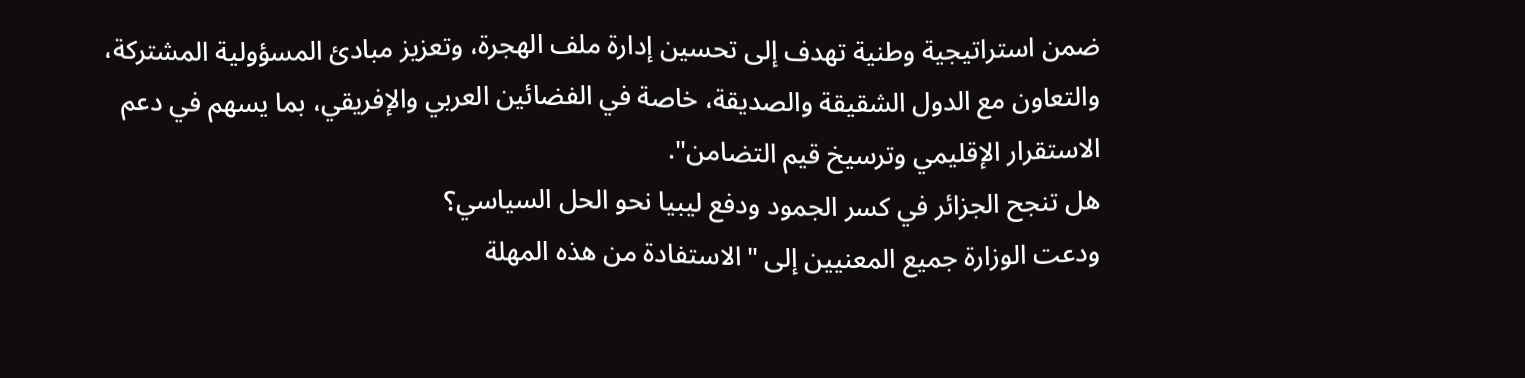ضمن استراتيجية وطنية تهدف إلى تحسين إدارة ملف الهجرة، وتعزيز مبادئ المسؤولية المشتركة، والتعاون مع الدول الشقيقة والصديقة، خاصة في الفضائين العربي والإفريقي، بما يسهم في دعم الاستقرار الإقليمي وترسيخ قيم التضامن".
هل تنجح الجزائر في كسر الجمود ودفع ليبيا نحو الحل السياسي؟
ودعت الوزارة جميع المعنيين إلى "الاستفادة من هذه المهلة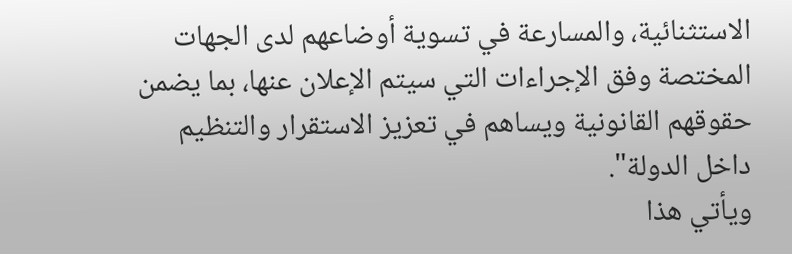الاستثنائية، والمسارعة في تسوية أوضاعهم لدى الجهات المختصة وفق الإجراءات التي سيتم الإعلان عنها، بما يضمن حقوقهم القانونية ويساهم في تعزيز الاستقرار والتنظيم داخل الدولة".
ويأتي هذا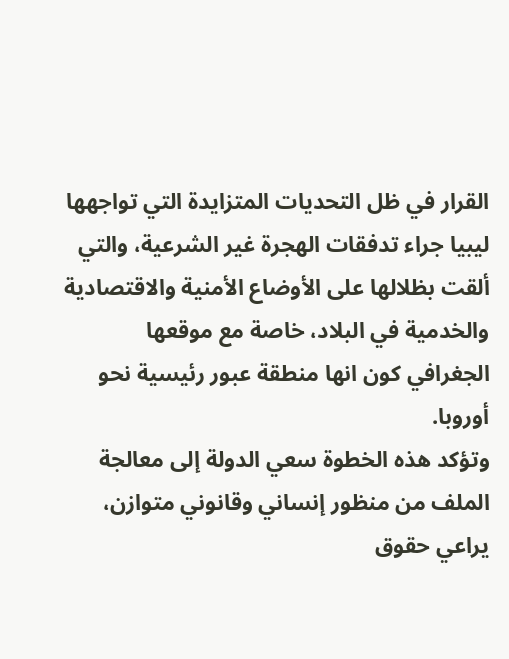القرار في ظل التحديات المتزايدة التي تواجهها ليبيا جراء تدفقات الهجرة غير الشرعية، والتي ألقت بظلالها على الأوضاع الأمنية والاقتصادية والخدمية في البلاد، خاصة مع موقعها الجغرافي كون انها منطقة عبور رئيسية نحو أوروبا.
وتؤكد هذه الخطوة سعي الدولة إلى معالجة الملف من منظور إنساني وقانوني متوازن، يراعي حقوق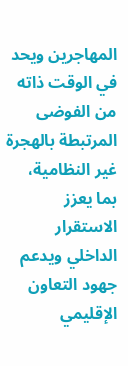المهاجرين ويحد في الوقت ذاته من الفوضى المرتبطة بالهجرة غير النظامية، بما يعزز الاستقرار الداخلي ويدعم جهود التعاون الإقليمي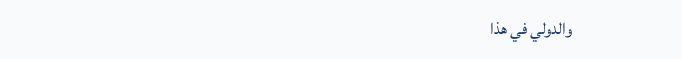والدولي في هذا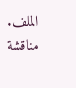الملف.
مناقشة